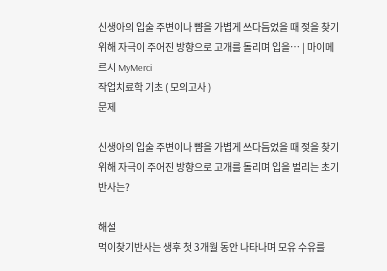신생아의 입술 주변이나 뺨을 가볍게 쓰다듬었을 때 젖을 찾기 위해 자극이 주어진 방향으로 고개를 돌리며 입을… | 마이메르시 MyMerci
작업치료학 기초 ( 모의고사 )
문제

신생아의 입술 주변이나 뺨을 가볍게 쓰다듬었을 때 젖을 찾기 위해 자극이 주어진 방향으로 고개를 돌리며 입을 벌리는 초기 반사는?

해설
먹이찾기반사는 생후 첫 3개월 동안 나타나며 모유 수유를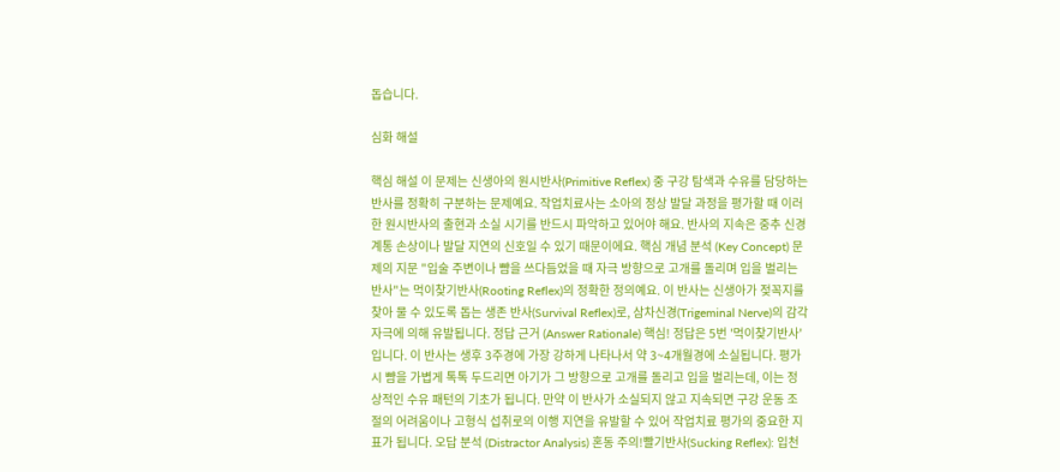돕습니다.

심화 해설

핵심 해설 이 문제는 신생아의 원시반사(Primitive Reflex) 중 구강 탐색과 수유를 담당하는 반사를 정확히 구분하는 문제예요. 작업치료사는 소아의 정상 발달 과정을 평가할 때 이러한 원시반사의 출현과 소실 시기를 반드시 파악하고 있어야 해요. 반사의 지속은 중추 신경계통 손상이나 발달 지연의 신호일 수 있기 때문이에요. 핵심 개념 분석 (Key Concept) 문제의 지문 "입술 주변이나 뺨을 쓰다듬었을 때 자극 방향으로 고개를 돌리며 입을 벌리는 반사"는 먹이찾기반사(Rooting Reflex)의 정확한 정의예요. 이 반사는 신생아가 젖꼭지를 찾아 물 수 있도록 돕는 생존 반사(Survival Reflex)로, 삼차신경(Trigeminal Nerve)의 감각 자극에 의해 유발됩니다. 정답 근거 (Answer Rationale) 핵심! 정답은 5번 '먹이찾기반사'입니다. 이 반사는 생후 3주경에 가장 강하게 나타나서 약 3~4개월경에 소실됩니다. 평가 시 뺨을 가볍게 톡톡 두드리면 아기가 그 방향으로 고개를 돌리고 입을 벌리는데, 이는 정상적인 수유 패턴의 기초가 됩니다. 만약 이 반사가 소실되지 않고 지속되면 구강 운동 조절의 어려움이나 고형식 섭취로의 이행 지연을 유발할 수 있어 작업치료 평가의 중요한 지표가 됩니다. 오답 분석 (Distractor Analysis) 혼동 주의!빨기반사(Sucking Reflex): 입천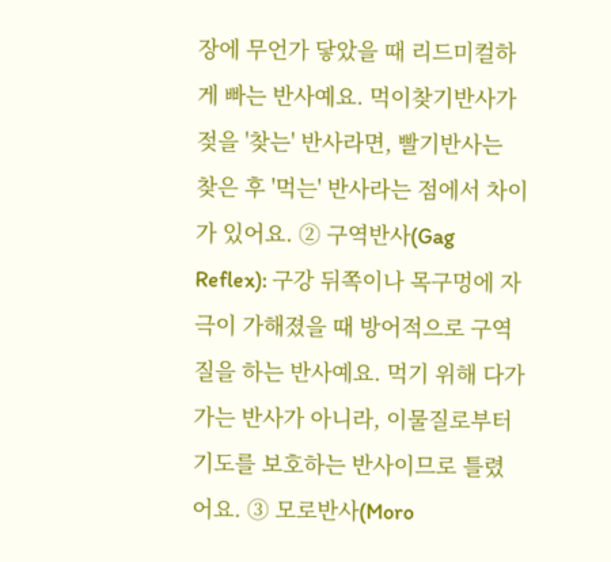장에 무언가 닿았을 때 리드미컬하게 빠는 반사예요. 먹이찾기반사가 젖을 '찾는' 반사라면, 빨기반사는 찾은 후 '먹는' 반사라는 점에서 차이가 있어요. ② 구역반사(Gag Reflex): 구강 뒤쪽이나 목구멍에 자극이 가해졌을 때 방어적으로 구역질을 하는 반사예요. 먹기 위해 다가가는 반사가 아니라, 이물질로부터 기도를 보호하는 반사이므로 틀렸어요. ③ 모로반사(Moro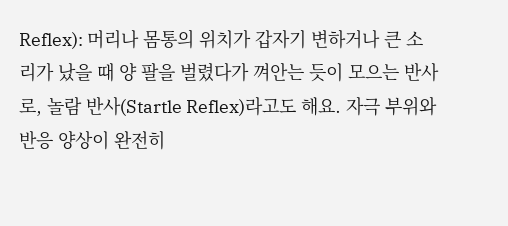Reflex): 머리나 몸통의 위치가 갑자기 변하거나 큰 소리가 났을 때 양 팔을 벌렸다가 껴안는 듯이 모으는 반사로, 놀람 반사(Startle Reflex)라고도 해요. 자극 부위와 반응 양상이 완전히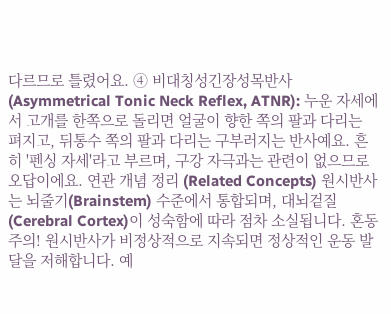다르므로 틀렸어요. ④ 비대칭성긴장성목반사(Asymmetrical Tonic Neck Reflex, ATNR): 누운 자세에서 고개를 한쪽으로 돌리면 얼굴이 향한 쪽의 팔과 다리는 펴지고, 뒤통수 쪽의 팔과 다리는 구부러지는 반사예요. 흔히 '펜싱 자세'라고 부르며, 구강 자극과는 관련이 없으므로 오답이에요. 연관 개념 정리 (Related Concepts) 원시반사는 뇌줄기(Brainstem) 수준에서 통합되며, 대뇌겉질(Cerebral Cortex)이 성숙함에 따라 점차 소실됩니다. 혼동 주의! 원시반사가 비정상적으로 지속되면 정상적인 운동 발달을 저해합니다. 예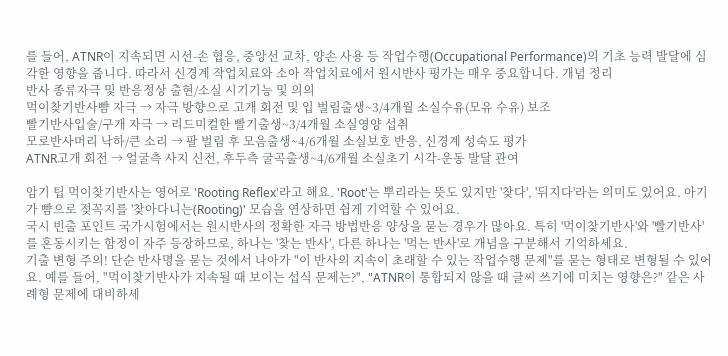를 들어, ATNR이 지속되면 시선-손 협응, 중앙선 교차, 양손 사용 등 작업수행(Occupational Performance)의 기초 능력 발달에 심각한 영향을 줍니다. 따라서 신경계 작업치료와 소아 작업치료에서 원시반사 평가는 매우 중요합니다. 개념 정리
반사 종류자극 및 반응정상 출현/소실 시기기능 및 의의
먹이찾기반사뺨 자극 → 자극 방향으로 고개 회전 및 입 벌림출생~3/4개월 소실수유(모유 수유) 보조
빨기반사입술/구개 자극 → 리드미컬한 빨기출생~3/4개월 소실영양 섭취
모로반사머리 낙하/큰 소리 → 팔 벌림 후 모음출생~4/6개월 소실보호 반응, 신경계 성숙도 평가
ATNR고개 회전 → 얼굴측 사지 신전, 후두측 굴곡출생~4/6개월 소실초기 시각-운동 발달 관여

암기 팁 먹이찾기반사는 영어로 'Rooting Reflex'라고 해요. 'Root'는 뿌리라는 뜻도 있지만 '찾다', '뒤지다'라는 의미도 있어요. 아기가 뺨으로 젖꼭지를 '찾아다니는(Rooting)' 모습을 연상하면 쉽게 기억할 수 있어요.
국시 빈출 포인트 국가시험에서는 원시반사의 정확한 자극 방법반응 양상을 묻는 경우가 많아요. 특히 '먹이찾기반사'와 '빨기반사'를 혼동시키는 함정이 자주 등장하므로, 하나는 '찾는 반사', 다른 하나는 '먹는 반사'로 개념을 구분해서 기억하세요.
기출 변형 주의! 단순 반사명을 묻는 것에서 나아가 "이 반사의 지속이 초래할 수 있는 작업수행 문제"를 묻는 형태로 변형될 수 있어요. 예를 들어, "먹이찾기반사가 지속될 때 보이는 섭식 문제는?", "ATNR이 통합되지 않을 때 글씨 쓰기에 미치는 영향은?" 같은 사례형 문제에 대비하세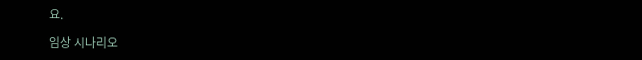요.

임상 시나리오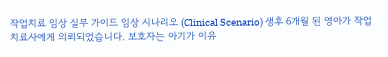작업치료 임상 실무 가이드 임상 시나리오 (Clinical Scenario) 생후 6개월 된 영아가 작업치료사에게 의뢰되었습니다. 보호자는 아기가 이유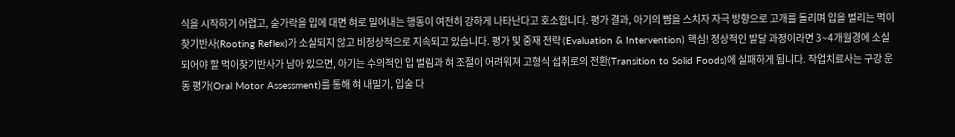식을 시작하기 어렵고, 숟가락을 입에 대면 혀로 밀어내는 행동이 여전히 강하게 나타난다고 호소합니다. 평가 결과, 아기의 뺨을 스치자 자극 방향으로 고개를 돌리며 입을 벌리는 먹이찾기반사(Rooting Reflex)가 소실되지 않고 비정상적으로 지속되고 있습니다. 평가 및 중재 전략 (Evaluation & Intervention) 핵심! 정상적인 발달 과정이라면 3~4개월경에 소실되어야 할 먹이찾기반사가 남아 있으면, 아기는 수의적인 입 벌림과 혀 조절이 어려워져 고형식 섭취로의 전환(Transition to Solid Foods)에 실패하게 됩니다. 작업치료사는 구강 운동 평가(Oral Motor Assessment)를 통해 혀 내밀기, 입술 다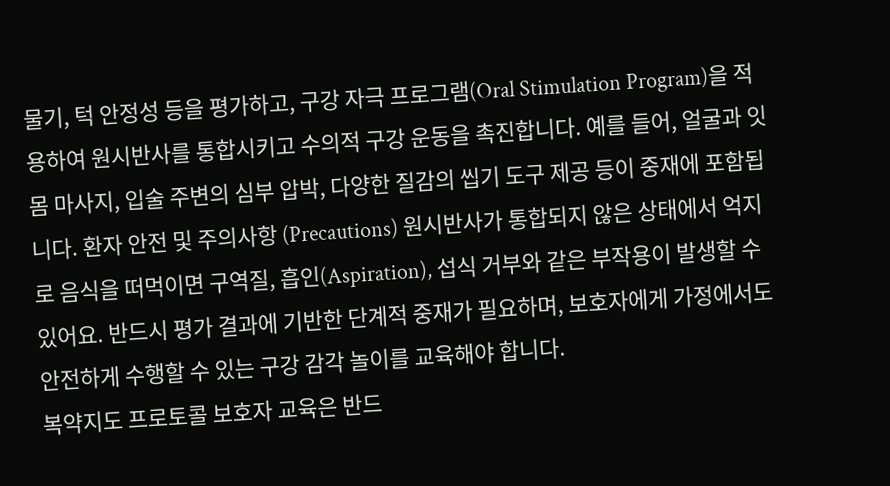물기, 턱 안정성 등을 평가하고, 구강 자극 프로그램(Oral Stimulation Program)을 적용하여 원시반사를 통합시키고 수의적 구강 운동을 촉진합니다. 예를 들어, 얼굴과 잇몸 마사지, 입술 주변의 심부 압박, 다양한 질감의 씹기 도구 제공 등이 중재에 포함됩니다. 환자 안전 및 주의사항 (Precautions) 원시반사가 통합되지 않은 상태에서 억지로 음식을 떠먹이면 구역질, 흡인(Aspiration), 섭식 거부와 같은 부작용이 발생할 수 있어요. 반드시 평가 결과에 기반한 단계적 중재가 필요하며, 보호자에게 가정에서도 안전하게 수행할 수 있는 구강 감각 놀이를 교육해야 합니다.
복약지도 프로토콜 보호자 교육은 반드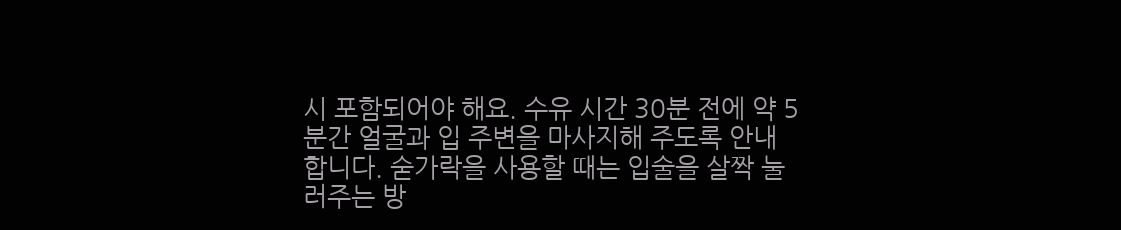시 포함되어야 해요. 수유 시간 30분 전에 약 5분간 얼굴과 입 주변을 마사지해 주도록 안내합니다. 숟가락을 사용할 때는 입술을 살짝 눌러주는 방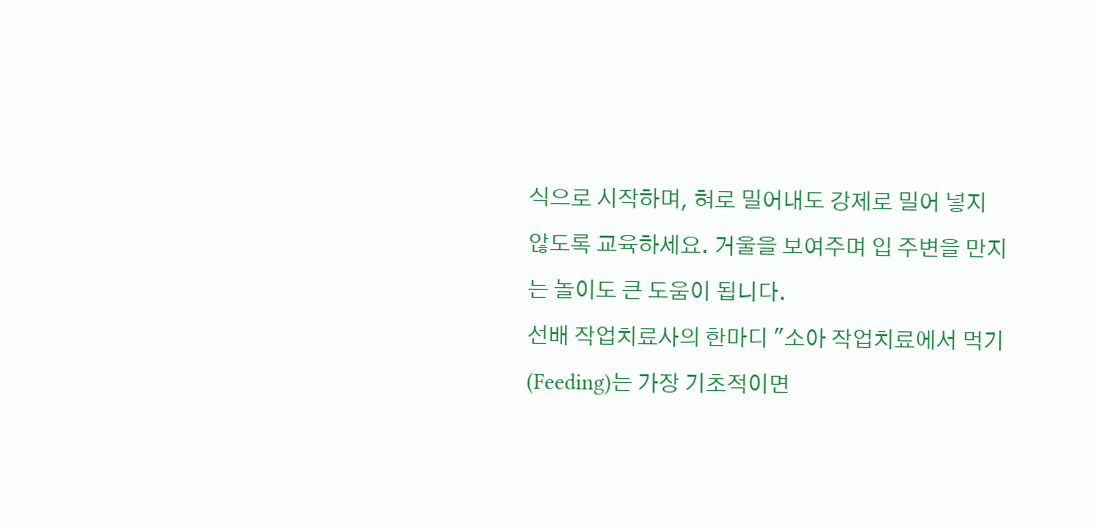식으로 시작하며, 혀로 밀어내도 강제로 밀어 넣지 않도록 교육하세요. 거울을 보여주며 입 주변을 만지는 놀이도 큰 도움이 됩니다.
선배 작업치료사의 한마디 "소아 작업치료에서 먹기(Feeding)는 가장 기초적이면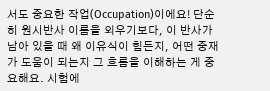서도 중요한 작업(Occupation)이에요! 단순히 원시반사 이름을 외우기보다, 이 반사가 남아 있을 때 왜 이유식이 힘든지, 어떤 중재가 도움이 되는지 그 흐름을 이해하는 게 중요해요. 시험에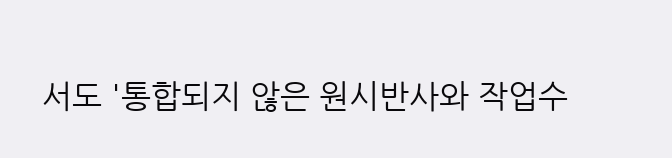서도 '통합되지 않은 원시반사와 작업수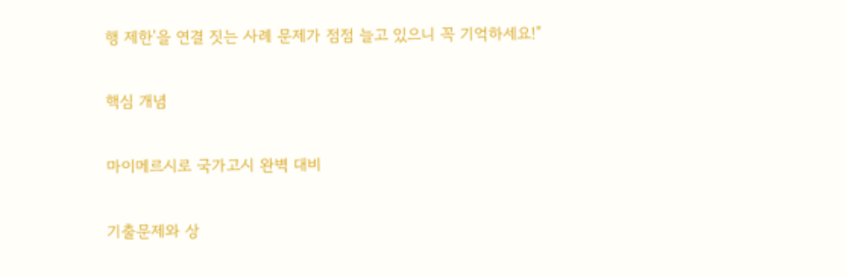행 제한'을 연결 짓는 사례 문제가 점점 늘고 있으니 꼭 기억하세요!"

핵심 개념

마이메르시로 국가고시 완벽 대비

기출문제와 상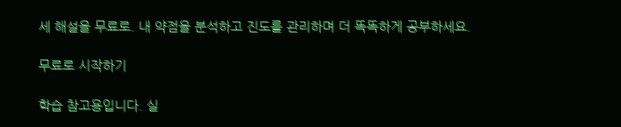세 해설을 무료로. 내 약점을 분석하고 진도를 관리하며 더 똑똑하게 공부하세요.

무료로 시작하기

학습 참고용입니다. 실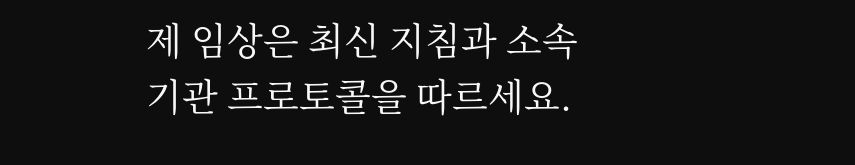제 임상은 최신 지침과 소속 기관 프로토콜을 따르세요.